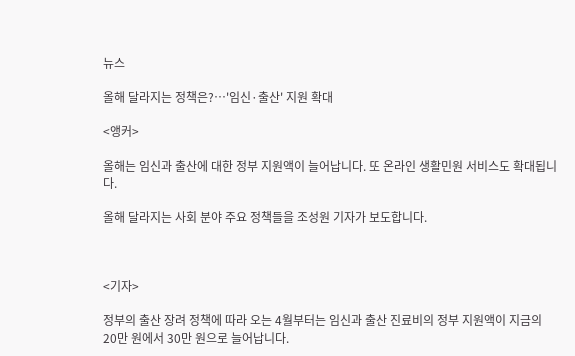뉴스

올해 달라지는 정책은?…'임신·출산' 지원 확대

<앵커>

올해는 임신과 출산에 대한 정부 지원액이 늘어납니다. 또 온라인 생활민원 서비스도 확대됩니다.

올해 달라지는 사회 분야 주요 정책들을 조성원 기자가 보도합니다.



<기자>

정부의 출산 장려 정책에 따라 오는 4월부터는 임신과 출산 진료비의 정부 지원액이 지금의 20만 원에서 30만 원으로 늘어납니다.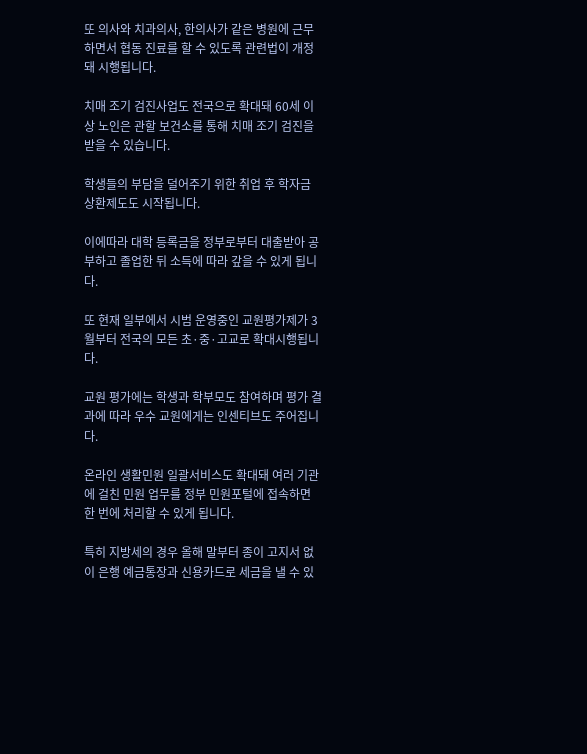또 의사와 치과의사, 한의사가 같은 병원에 근무하면서 협동 진료를 할 수 있도록 관련법이 개정돼 시행됩니다.

치매 조기 검진사업도 전국으로 확대돼 60세 이상 노인은 관할 보건소를 통해 치매 조기 검진을 받을 수 있습니다.

학생들의 부담을 덜어주기 위한 취업 후 학자금 상환제도도 시작됩니다.

이에따라 대학 등록금을 정부로부터 대출받아 공부하고 졸업한 뒤 소득에 따라 갚을 수 있게 됩니다.

또 현재 일부에서 시범 운영중인 교원평가제가 3월부터 전국의 모든 초·중·고교로 확대시행됩니다.

교원 평가에는 학생과 학부모도 참여하며 평가 결과에 따라 우수 교원에게는 인센티브도 주어집니다.

온라인 생활민원 일괄서비스도 확대돼 여러 기관에 걸친 민원 업무를 정부 민원포털에 접속하면 한 번에 처리할 수 있게 됩니다.

특히 지방세의 경우 올해 말부터 종이 고지서 없이 은행 예금통장과 신용카드로 세금을 낼 수 있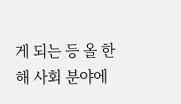게 되는 등 올 한 해 사회 분야에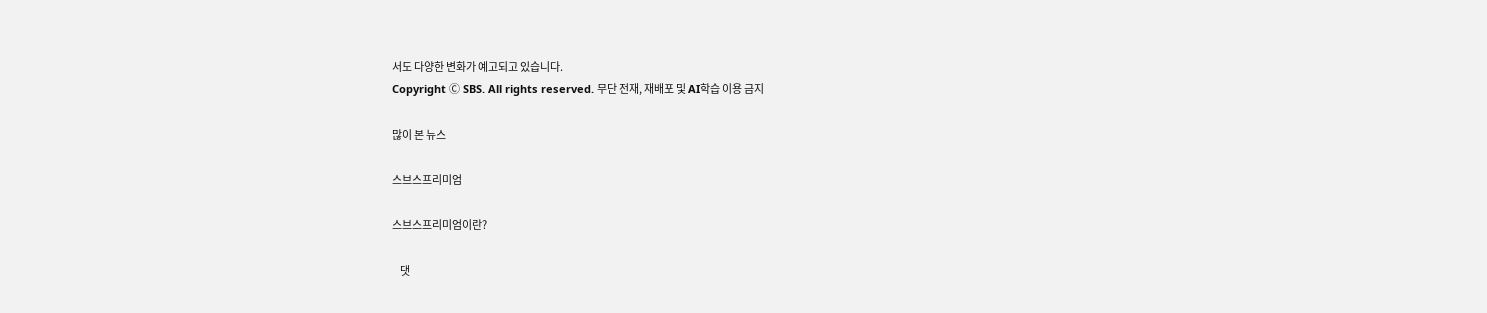서도 다양한 변화가 예고되고 있습니다.
Copyright Ⓒ SBS. All rights reserved. 무단 전재, 재배포 및 AI학습 이용 금지

많이 본 뉴스

스브스프리미엄

스브스프리미엄이란?

    댓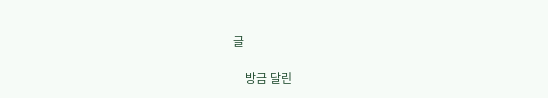글

    방금 달린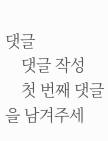댓글
    댓글 작성
    첫 번째 댓글을 남겨주세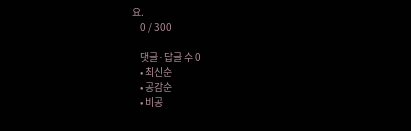요.
    0 / 300

    댓글 ∙ 답글 수 0
    • 최신순
    • 공감순
    • 비공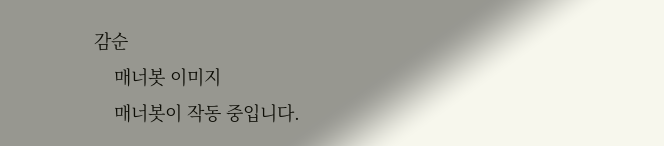감순
    매너봇 이미지
    매너봇이 작동 중입니다.